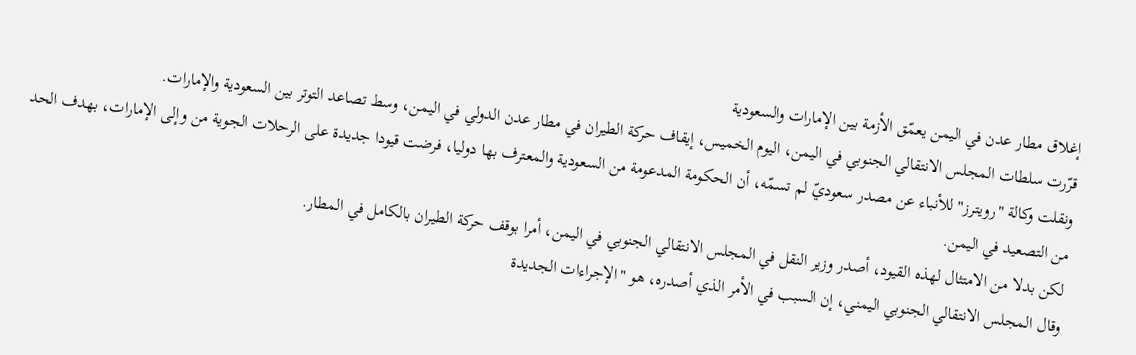إغلاق مطار عدن في اليمن يعمّق الأزمة بين الإمارات والسعودية
قرّرت سلطات المجلس الانتقالي الجنوبي في اليمن، اليوم الخميس، إيقاف حركة الطيران في مطار عدن الدولي في اليمن، وسط تصاعد التوتر بين السعودية والإمارات.
ونقلت وكالة "رويترز" للأنباء عن مصدر سعوديّ لم تسمّه، أن الحكومة المدعومة من السعودية والمعترف بها دوليا، فرضت قيودا جديدة على الرحلات الجوية من وإلى الإمارات، بهدف الحد من التصعيد في اليمن.
لكن بدلا من الامتثال لهذه القيود، أصدر وزير النقل في المجلس الانتقالي الجنوبي في اليمن، أمرا بوقف حركة الطيران بالكامل في المطار.
وقال المجلس الانتقالي الجنوبي اليمني، إن السبب في الأمر الذي أصدره، هو "الإجراءات الجديدة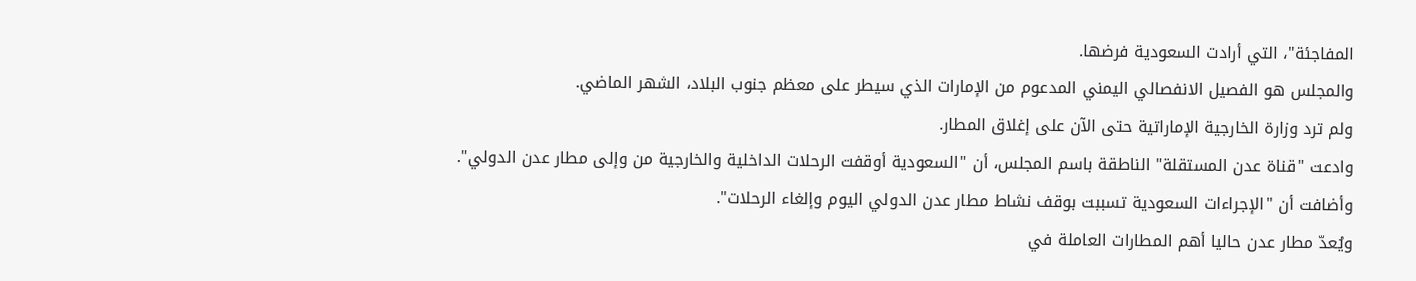المفاجئة"، التي أرادت السعودية فرضها.
والمجلس هو الفصيل الانفصالي اليمني المدعوم من الإمارات الذي سيطر على معظم جنوب البلاد، الشهر الماضي.
ولم ترد وزارة الخارجية الإماراتية حتى الآن على إغلاق المطار.
وادعت "قناة عدن المستقلة" الناطقة باسم المجلس، أن "السعودية أوقفت الرحلات الداخلية والخارجية من وإلى مطار عدن الدولي".
وأضافت أن "الإجراءات السعودية تسببت بوقف نشاط مطار عدن الدولي اليوم وإلغاء الرحلات".
ويُعدّ مطار عدن حاليا أهم المطارات العاملة في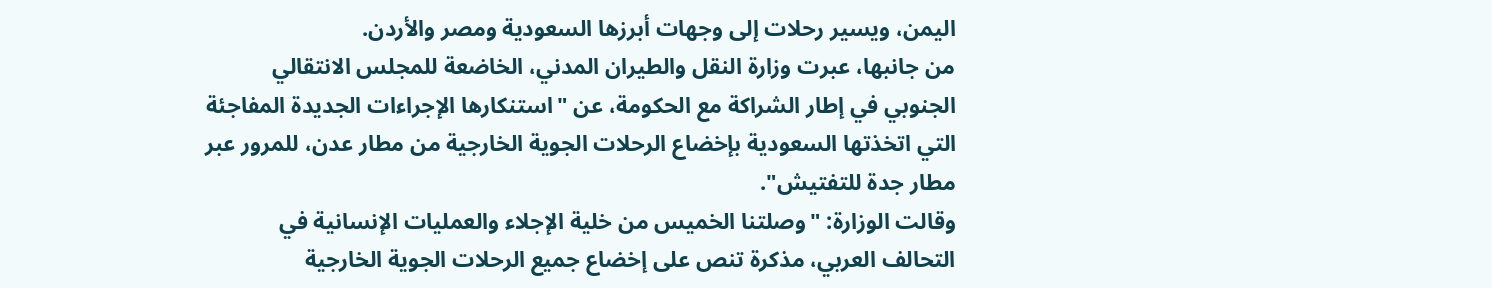اليمن، ويسير رحلات إلى وجهات أبرزها السعودية ومصر والأردن.
من جانبها، عبرت وزارة النقل والطيران المدني، الخاضعة للمجلس الانتقالي الجنوبي في إطار الشراكة مع الحكومة، عن "استنكارها الإجراءات الجديدة المفاجئة التي اتخذتها السعودية بإخضاع الرحلات الجوية الخارجية من مطار عدن، للمرور عبر مطار جدة للتفتيش".
وقالت الوزارة: "وصلتنا الخميس من خلية الإجلاء والعمليات الإنسانية في التحالف العربي، مذكرة تنص على إخضاع جميع الرحلات الجوية الخارجية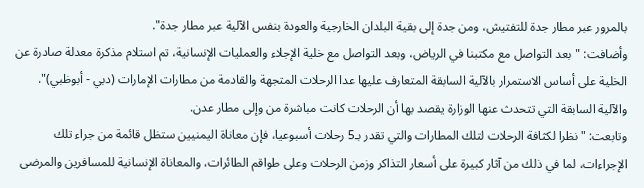بالمرور عبر مطار جدة للتفتيش، ومن جدة إلى بقية البلدان الخارجية والعودة بنفس الآلية عبر مطار جدة".
وأضافت: "بعد التواصل مع مكتبنا في الرياض، وبعد التواصل مع خلية الإجلاء والعمليات الإنسانية، تم استلام مذكرة معدلة صادرة عن الخلية على أساس الاستمرار بالآلية السابقة المتعارف عليها عدا الرحلات المتجهة والقادمة من مطارات الإمارات (دبي - أبوظبي)".
والآلية السابقة التي تتحدث عنها الوزارة يقصد بها أن الرحلات كانت مباشرة من وإلى مطار عدن.
وتابعت: "نظرا لكثافة الرحلات لتلك المطارات والتي تقدر بـ5 رحلات أسبوعيا، فإن معاناة اليمنيين ستظل قائمة من جراء تلك الإجراءات، لما في ذلك من آثار كبيرة على أسعار التذاكر وزمن الرحلات وعلى طواقم الطائرات، والمعاناة الإنسانية للمسافرين والمرضى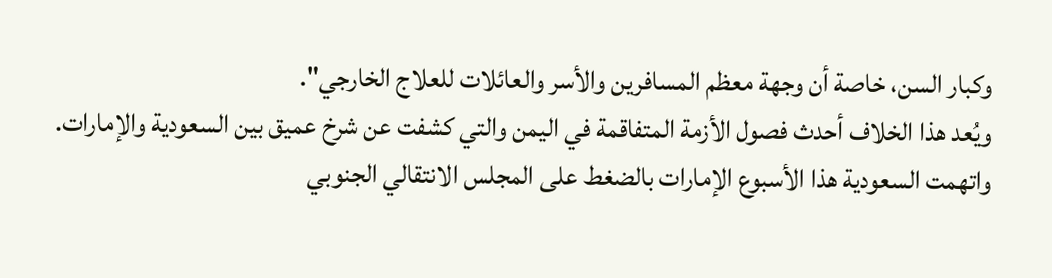وكبار السن، خاصة أن وجهة معظم المسافرين والأسر والعائلات للعلاج الخارجي".
ويُعد هذا الخلاف أحدث فصول الأزمة المتفاقمة في اليمن والتي كشفت عن شرخ عميق بين السعودية والإمارات.
واتهمت السعودية هذا الأسبوع الإمارات بالضغط على المجلس الانتقالي الجنوبي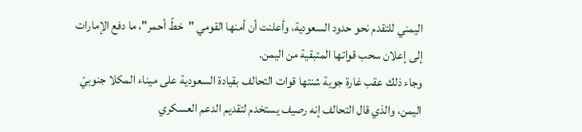اليمني للتقدم نحو حدود السعودية، وأعلنت أن أمنها القومي "خطّ أحمر"، ما دفع الإمارات إلى إعلان سحب قواتها المتبقية من اليمن.
وجاء ذلك عقب غارة جوية شنتها قوات التحالف بقيادة السعودية على ميناء المكلا جنوبيّ اليمن، والذي قال التحالف إنه رصيف يستخدم لتقديم الدعم العسكري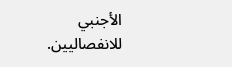الأجنبي للانفصاليين.